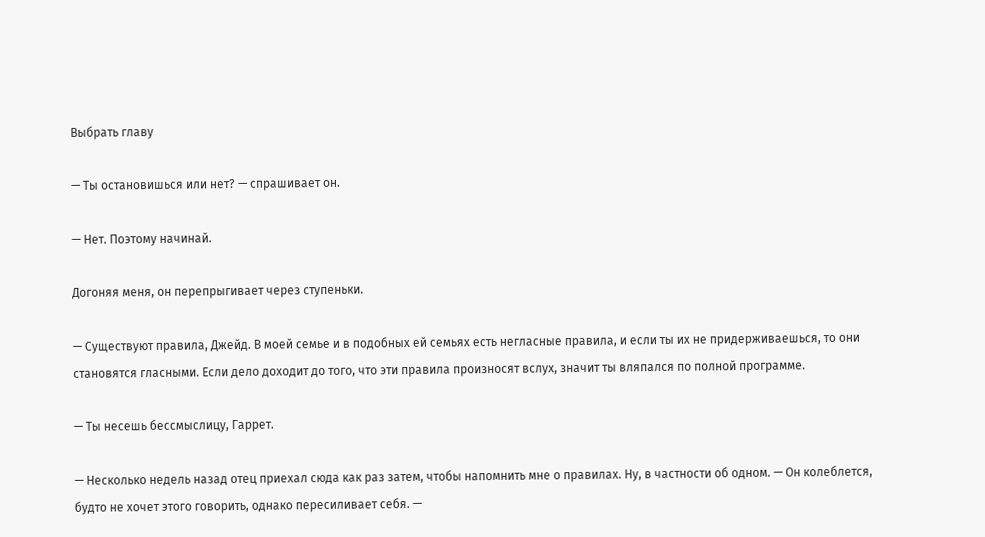Выбрать главу

— Ты остановишься или нет? — спрашивает он.

— Нет. Поэтому начинай.

Догоняя меня, он перепрыгивает через ступеньки.

— Существуют правила, Джейд. В моей семье и в подобных ей семьях есть негласные правила, и если ты их не придерживаешься, то они становятся гласными. Если дело доходит до того, что эти правила произносят вслух, значит ты вляпался по полной программе.

— Ты несешь бессмыслицу, Гаррет.

— Несколько недель назад отец приехал сюда как раз затем, чтобы напомнить мне о правилах. Ну, в частности об одном. — Он колеблется, будто не хочет этого говорить, однако пересиливает себя. —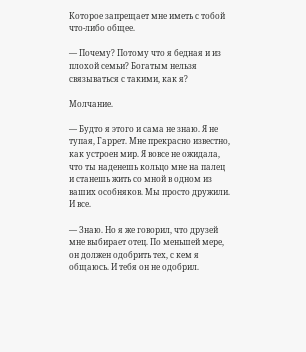Которое запрещает мне иметь с тобой что-либо общее.

— Почему? Потому что я бедная и из плохой семьи? Богатым нельзя связываться с такими, как я?

Молчание.

— Будто я этого и сама не знаю. Я не тупая, Гаррет. Мне прекрасно известно, как устроен мир. Я вовсе не ожидала, что ты наденешь кольцо мне на палец и станешь жить со мной в одном из ваших особняков. Мы просто дружили. И все.

— Знаю. Но я же говорил, что друзей мне выбирает отец. По меньшей мере, он должен одобрить тех, с кем я общаюсь. И тебя он не одобрил.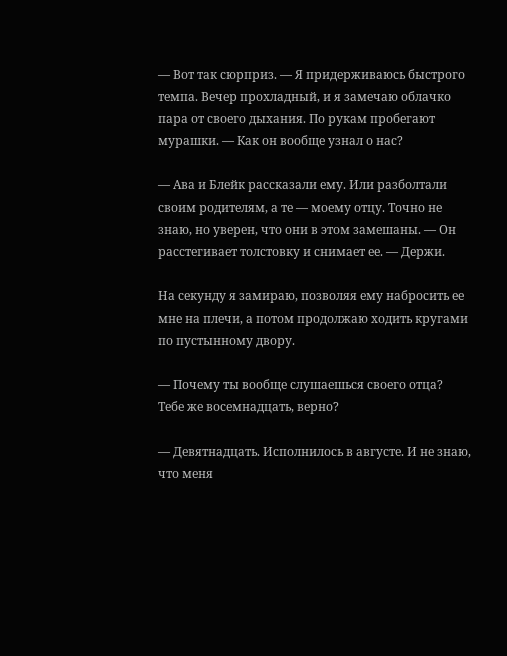— Вот так сюрприз. — Я придерживаюсь быстрого темпа. Вечер прохладный, и я замечаю облачко пара от своего дыхания. По рукам пробегают мурашки. — Как он вообще узнал о нас?

— Ава и Блейк рассказали ему. Или разболтали своим родителям, а те — моему отцу. Точно не знаю, но уверен, что они в этом замешаны. — Он расстегивает толстовку и снимает ее. — Держи.

На секунду я замираю, позволяя ему набросить ее мне на плечи, а потом продолжаю ходить кругами по пустынному двору.

— Почему ты вообще слушаешься своего отца? Тебе же восемнадцать, верно?

— Девятнадцать. Исполнилось в августе. И не знаю, что меня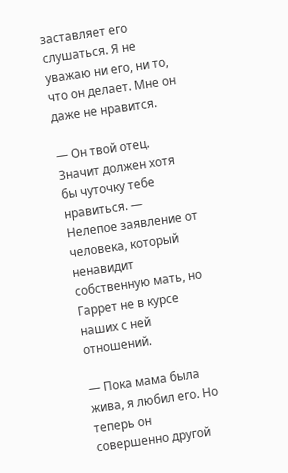заставляет его слушаться. Я не уважаю ни его, ни то, что он делает. Мне он даже не нравится.

— Он твой отец. Значит должен хотя бы чуточку тебе нравиться. — Нелепое заявление от человека, который ненавидит собственную мать, но Гаррет не в курсе наших с ней отношений.

— Пока мама была жива, я любил его. Но теперь он совершенно другой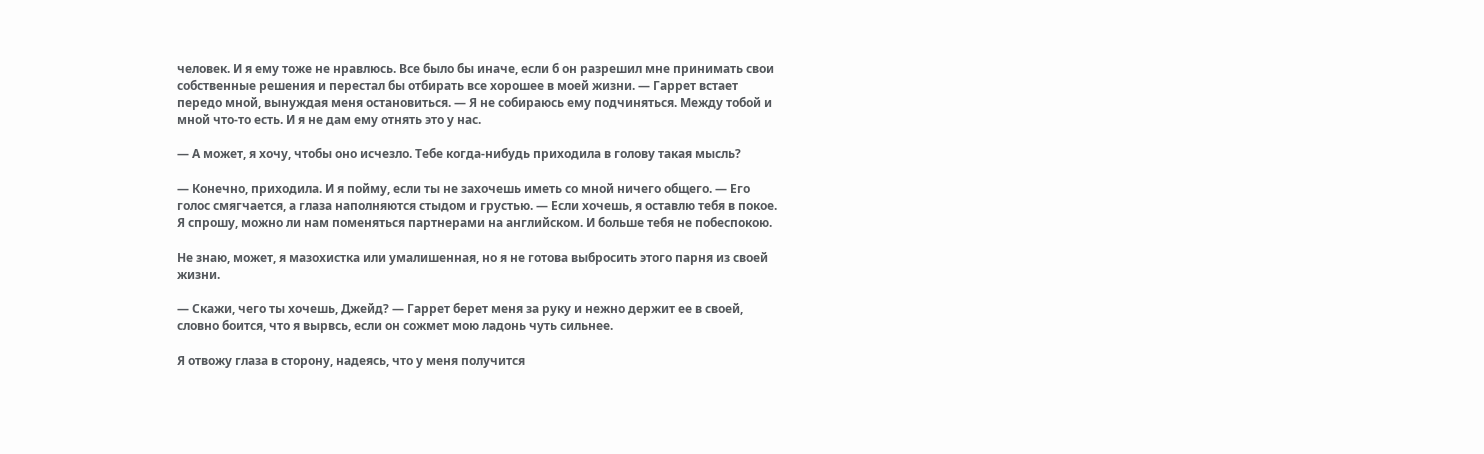человек. И я ему тоже не нравлюсь. Все было бы иначе, если б он разрешил мне принимать свои собственные решения и перестал бы отбирать все хорошее в моей жизни. — Гаррет встает передо мной, вынуждая меня остановиться. — Я не собираюсь ему подчиняться. Между тобой и мной что-то есть. И я не дам ему отнять это у нас.

— А может, я хочу, чтобы оно исчезло. Тебе когда-нибудь приходила в голову такая мысль?

— Конечно, приходила. И я пойму, если ты не захочешь иметь со мной ничего общего. — Его голос смягчается, а глаза наполняются стыдом и грустью. — Если хочешь, я оставлю тебя в покое. Я спрошу, можно ли нам поменяться партнерами на английском. И больше тебя не побеспокою.

Не знаю, может, я мазохистка или умалишенная, но я не готова выбросить этого парня из своей жизни.

— Скажи, чего ты хочешь, Джейд? — Гаррет берет меня за руку и нежно держит ее в своей, словно боится, что я вырвсь, если он сожмет мою ладонь чуть сильнее.

Я отвожу глаза в сторону, надеясь, что у меня получится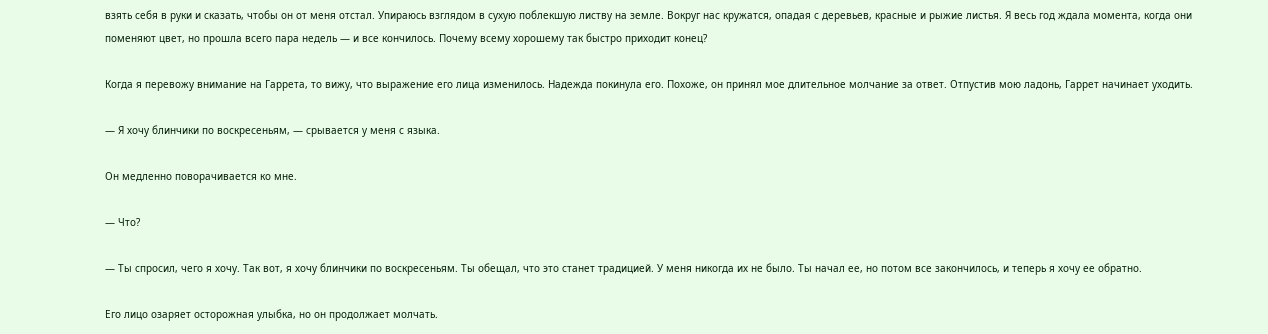взять себя в руки и сказать, чтобы он от меня отстал. Упираюсь взглядом в сухую поблекшую листву на земле. Вокруг нас кружатся, опадая с деревьев, красные и рыжие листья. Я весь год ждала момента, когда они поменяют цвет, но прошла всего пара недель — и все кончилось. Почему всему хорошему так быстро приходит конец?

Когда я перевожу внимание на Гаррета, то вижу, что выражение его лица изменилось. Надежда покинула его. Похоже, он принял мое длительное молчание за ответ. Отпустив мою ладонь, Гаррет начинает уходить.

— Я хочу блинчики по воскресеньям, — срывается у меня с языка.

Он медленно поворачивается ко мне.

— Что?

— Ты спросил, чего я хочу. Так вот, я хочу блинчики по воскресеньям. Ты обещал, что это станет традицией. У меня никогда их не было. Ты начал ее, но потом все закончилось, и теперь я хочу ее обратно.

Его лицо озаряет осторожная улыбка, но он продолжает молчать.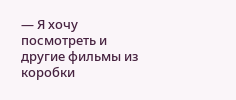— Я хочу посмотреть и другие фильмы из коробки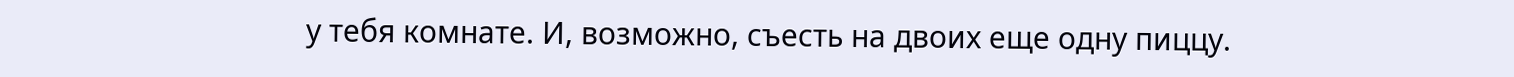у тебя комнате. И, возможно, съесть на двоих еще одну пиццу.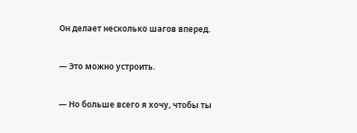Он делает несколько шагов вперед.

— Это можно устроить.

— Но больше всего я хочу, чтобы ты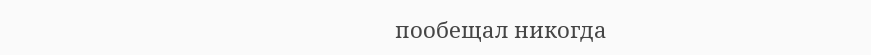пообещал никогда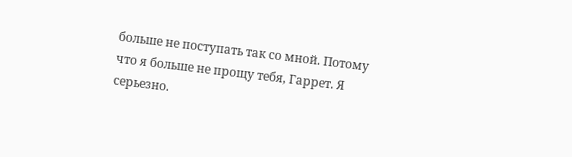больше не поступать так со мной. Потому что я больше не прощу тебя, Гаррет. Я серьезно.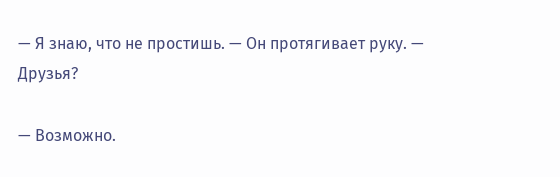— Я знаю, что не простишь. — Он протягивает руку. — Друзья?

— Возможно.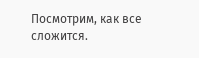Посмотрим, как все сложится.